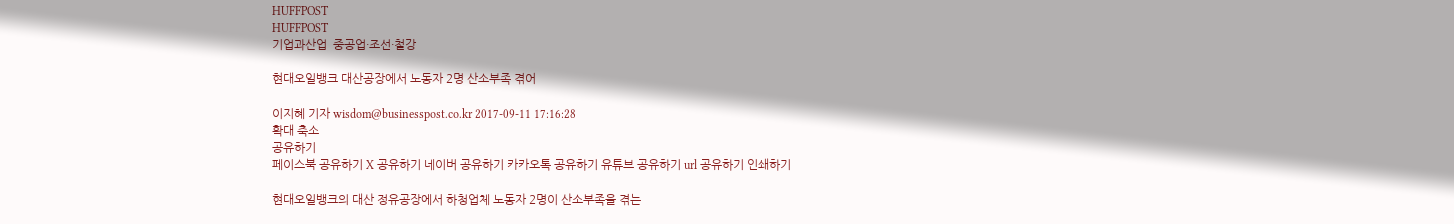HUFFPOST
HUFFPOST
기업과산업  중공업·조선·철강

현대오일뱅크 대산공장에서 노동자 2명 산소부족 겪어

이지혜 기자 wisdom@businesspost.co.kr 2017-09-11 17:16:28
확대 축소
공유하기
페이스북 공유하기 X 공유하기 네이버 공유하기 카카오톡 공유하기 유튜브 공유하기 url 공유하기 인쇄하기

현대오일뱅크의 대산 정유공장에서 하청업체 노동자 2명이 산소부족을 겪는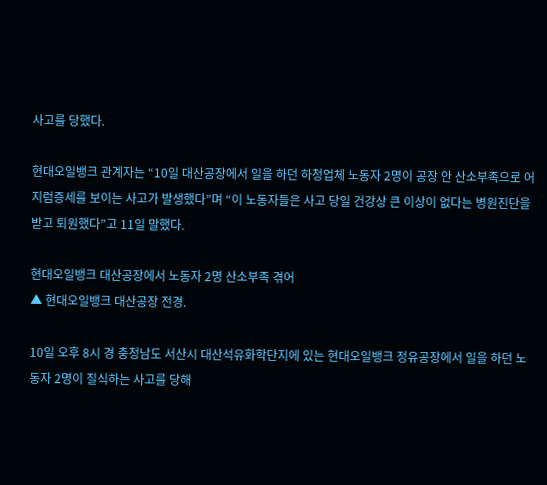사고를 당했다.

현대오일뱅크 관계자는 “10일 대산공장에서 일을 하던 하청업체 노동자 2명이 공장 안 산소부족으로 어지럼증세를 보이는 사고가 발생했다”며 “이 노동자들은 사고 당일 건강상 큰 이상이 없다는 병원진단을 받고 퇴원했다”고 11일 말했다.

현대오일뱅크 대산공장에서 노동자 2명 산소부족 겪어
▲ 현대오일뱅크 대산공장 전경.

10일 오후 8시 경 충청남도 서산시 대산석유화학단지에 있는 현대오일뱅크 정유공장에서 일을 하던 노동자 2명이 질식하는 사고를 당해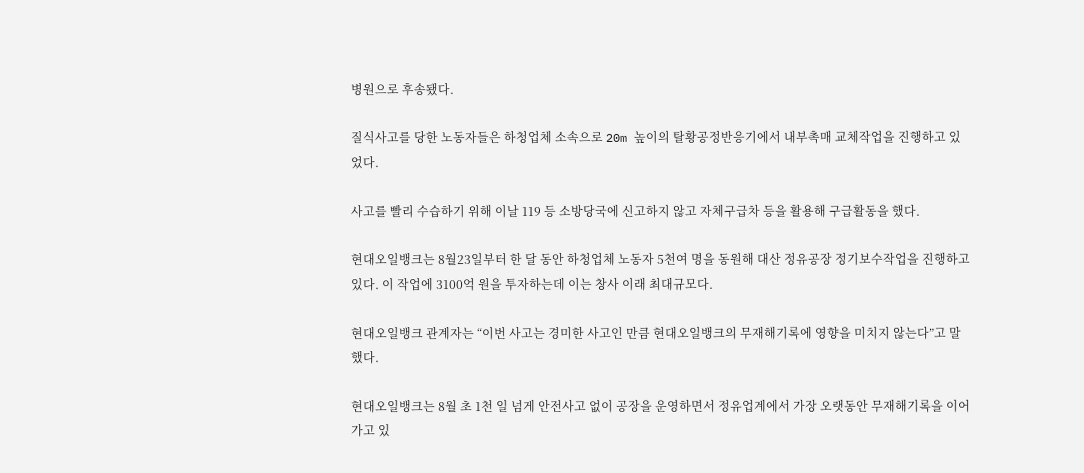병원으로 후송됐다.

질식사고를 당한 노동자들은 하청업체 소속으로 20m 높이의 탈황공정반응기에서 내부촉매 교체작업을 진행하고 있었다.

사고를 빨리 수습하기 위해 이날 119 등 소방당국에 신고하지 않고 자체구급차 등을 활용해 구급활동을 했다.

현대오일뱅크는 8월23일부터 한 달 동안 하청업체 노동자 5천여 명을 동원해 대산 정유공장 정기보수작업을 진행하고 있다. 이 작업에 3100억 원을 투자하는데 이는 창사 이래 최대규모다.

현대오일뱅크 관계자는 “이번 사고는 경미한 사고인 만큼 현대오일뱅크의 무재해기록에 영향을 미치지 않는다”고 말했다.

현대오일뱅크는 8월 초 1천 일 넘게 안전사고 없이 공장을 운영하면서 정유업계에서 가장 오랫동안 무재해기록을 이어가고 있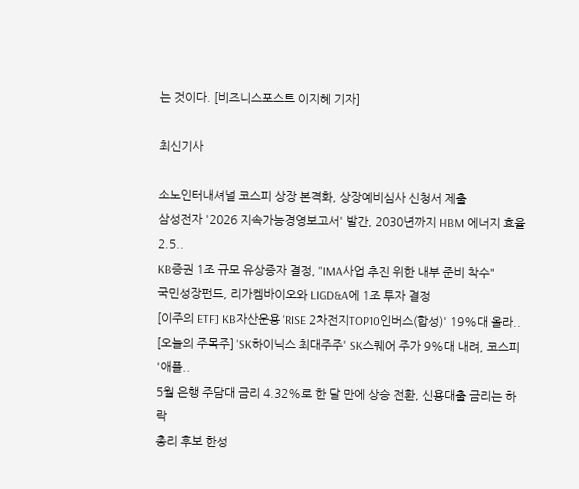는 것이다. [비즈니스포스트 이지혜 기자]

최신기사

소노인터내셔널 코스피 상장 본격화, 상장예비심사 신청서 제출
삼성전자 '2026 지속가능경영보고서' 발간, 2030년까지 HBM 에너지 효율 2.5..
KB증권 1조 규모 유상증자 결정, "IMA사업 추진 위한 내부 준비 착수"
국민성장펀드, 리가켐바이오와 LIGD&A에 1조 투자 결정
[이주의 ETF] KB자산운용 'RISE 2차전지TOP10인버스(합성)' 19%대 올라..
[오늘의 주목주] 'SK하이닉스 최대주주' SK스퀘어 주가 9%대 내려, 코스피 '애플..
5월 은행 주담대 금리 4.32%로 한 달 만에 상승 전환, 신용대출 금리는 하락
총리 후보 한성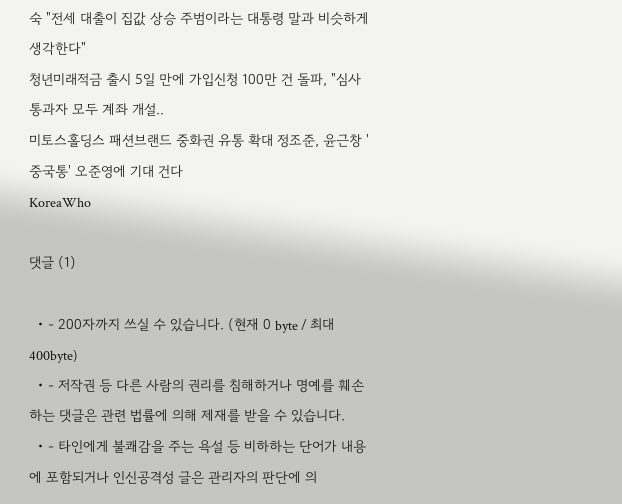숙 "전세 대출이 집값 상승 주범이라는 대통령 말과 비슷하게 생각한다"
청년미래적금 출시 5일 만에 가입신청 100만 건 돌파, "심사 통과자 모두 계좌 개설..
미토스홀딩스 패션브랜드 중화권 유통 확대 정조준, 윤근창 '중국통' 오준영에 기대 건다
KoreaWho

댓글 (1)

  • - 200자까지 쓰실 수 있습니다. (현재 0 byte / 최대 400byte)
  • - 저작권 등 다른 사람의 권리를 침해하거나 명예를 훼손하는 댓글은 관련 법률에 의해 제재를 받을 수 있습니다.
  • - 타인에게 불쾌감을 주는 욕설 등 비하하는 단어가 내용에 포함되거나 인신공격성 글은 관리자의 판단에 의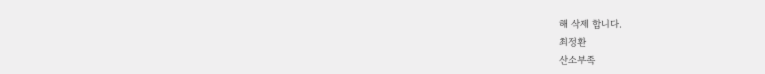해 삭제 합니다.
최정환
산소부족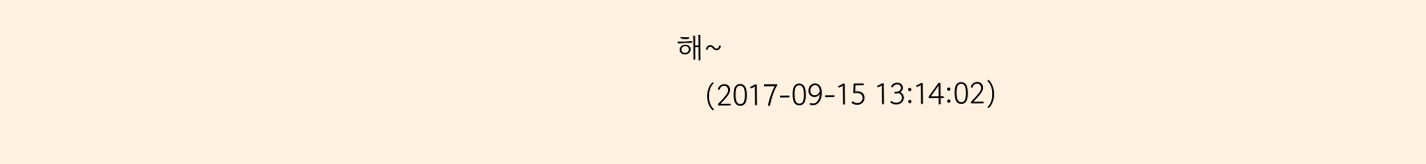해~
   (2017-09-15 13:14:02)